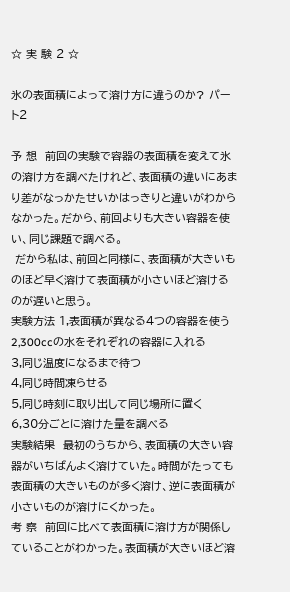☆ 実 験 2 ☆

氷の表面積によって溶け方に違うのか? パート2

予 想  前回の実験で容器の表面積を変えて氷の溶け方を調べたけれど、表面積の違いにあまり差がなっかたせいかはっきりと違いがわからなかった。だから、前回よりも大きい容器を使い、同じ課題で調べる。
 だから私は、前回と同様に、表面積が大きいものほど早く溶けて表面積が小さいほど溶けるのが遅いと思う。
実験方法 1,表面積が異なる4つの容器を使う
2,300ccの水をそれぞれの容器に入れる
3,同じ温度になるまで待つ
4,同じ時間凍らせる
5,同じ時刻に取り出して同じ場所に置く
6,30分ごとに溶けた量を調べる
実験結果  最初のうちから、表面積の大きい容器がいちばんよく溶けていた。時間がたっても表面積の大きいものが多く溶け、逆に表面積が小さいものが溶けにくかった。
考 察  前回に比べて表面積に溶け方が関係していることがわかった。表面積が大きいほど溶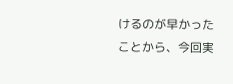けるのが早かったことから、今回実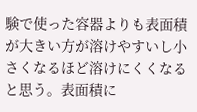験で使った容器よりも表面積が大きい方が溶けやすいし小さくなるほど溶けにくくなると思う。表面積に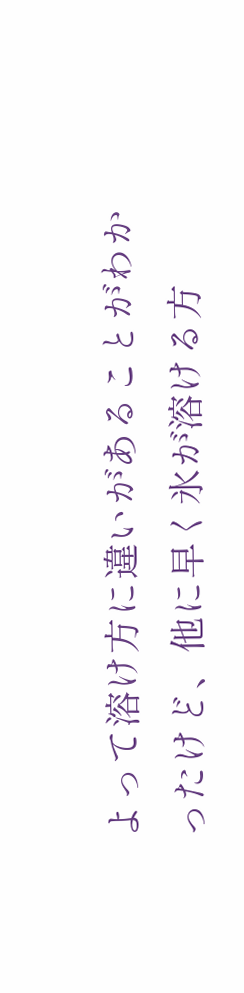よって溶け方に違いがあることがわかったけど、他に早く氷が溶ける方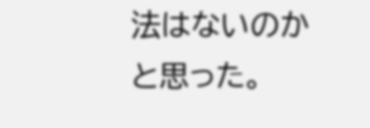法はないのかと思った。